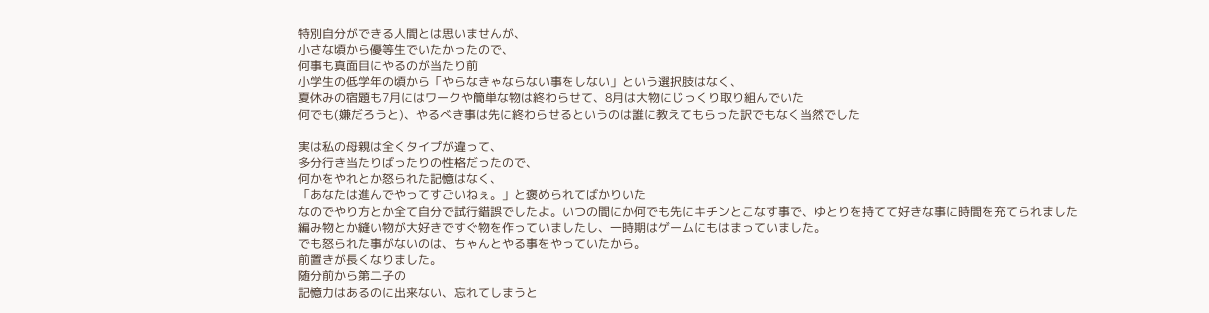特別自分ができる人間とは思いませんが、
小さな頃から優等生でいたかったので、
何事も真面目にやるのが当たり前
小学生の低学年の頃から「やらなきゃならない事をしない」という選択肢はなく、
夏休みの宿題も7月にはワークや簡単な物は終わらせて、8月は大物にじっくり取り組んでいた
何でも(嫌だろうと)、やるべき事は先に終わらせるというのは誰に教えてもらった訳でもなく当然でした

実は私の母親は全くタイプが違って、
多分行き当たりばったりの性格だったので、
何かをやれとか怒られた記憶はなく、
「あなたは進んでやってすごいねぇ。」と褒められてばかりいた
なのでやり方とか全て自分で試行錯誤でしたよ。いつの間にか何でも先にキチンとこなす事で、ゆとりを持てて好きな事に時間を充てられました
編み物とか縫い物が大好きですぐ物を作っていましたし、一時期はゲームにもはまっていました。
でも怒られた事がないのは、ちゃんとやる事をやっていたから。
前置きが長くなりました。
随分前から第二子の
記憶力はあるのに出来ない、忘れてしまうと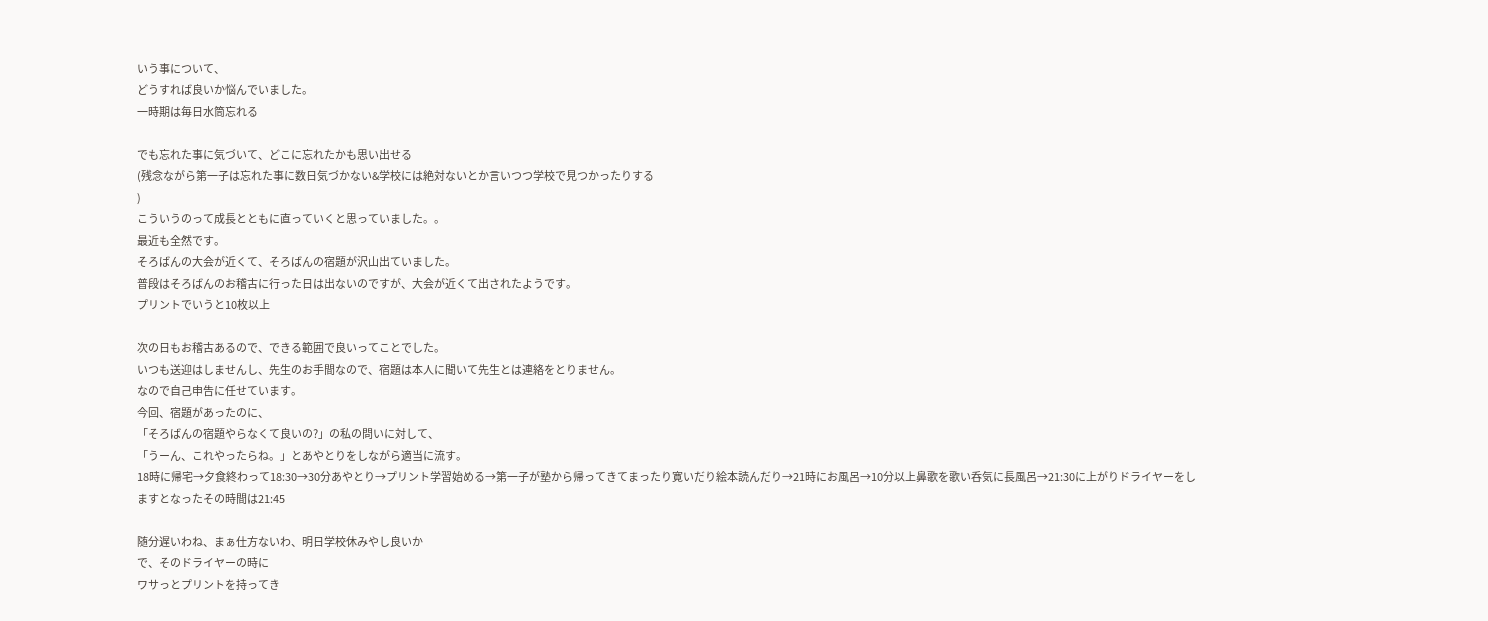いう事について、
どうすれば良いか悩んでいました。
一時期は毎日水筒忘れる

でも忘れた事に気づいて、どこに忘れたかも思い出せる
(残念ながら第一子は忘れた事に数日気づかない&学校には絶対ないとか言いつつ学校で見つかったりする
)
こういうのって成長とともに直っていくと思っていました。。
最近も全然です。
そろばんの大会が近くて、そろばんの宿題が沢山出ていました。
普段はそろばんのお稽古に行った日は出ないのですが、大会が近くて出されたようです。
プリントでいうと10枚以上

次の日もお稽古あるので、できる範囲で良いってことでした。
いつも送迎はしませんし、先生のお手間なので、宿題は本人に聞いて先生とは連絡をとりません。
なので自己申告に任せています。
今回、宿題があったのに、
「そろばんの宿題やらなくて良いの?」の私の問いに対して、
「うーん、これやったらね。」とあやとりをしながら適当に流す。
18時に帰宅→夕食終わって18:30→30分あやとり→プリント学習始める→第一子が塾から帰ってきてまったり寛いだり絵本読んだり→21時にお風呂→10分以上鼻歌を歌い呑気に長風呂→21:30に上がりドライヤーをしますとなったその時間は21:45

随分遅いわね、まぁ仕方ないわ、明日学校休みやし良いか
で、そのドライヤーの時に
ワサっとプリントを持ってき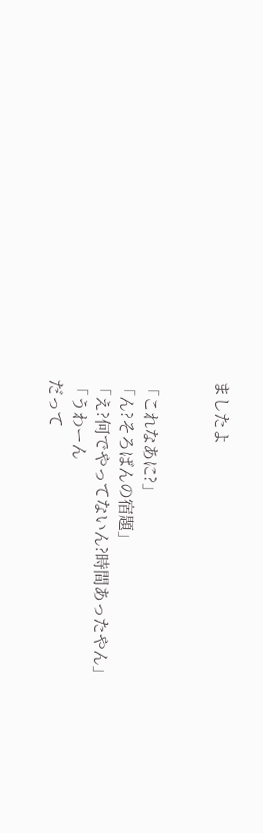ましたよ


「これなあに?」
「ん?そろばんの宿題」
「え?何でやってないん?時間あったやん」
「うわーん
だって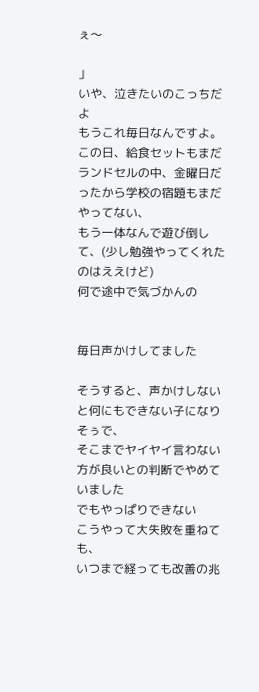ぇ〜

」
いや、泣きたいのこっちだよ
もうこれ毎日なんですよ。
この日、給食セットもまだランドセルの中、金曜日だったから学校の宿題もまだやってない、
もう一体なんで遊び倒して、(少し勉強やってくれたのはええけど)
何で途中で気づかんの


毎日声かけしてました

そうすると、声かけしないと何にもできない子になりそぅで、
そこまでヤイヤイ言わない方が良いとの判断でやめていました
でもやっぱりできない
こうやって大失敗を重ねても、
いつまで経っても改善の兆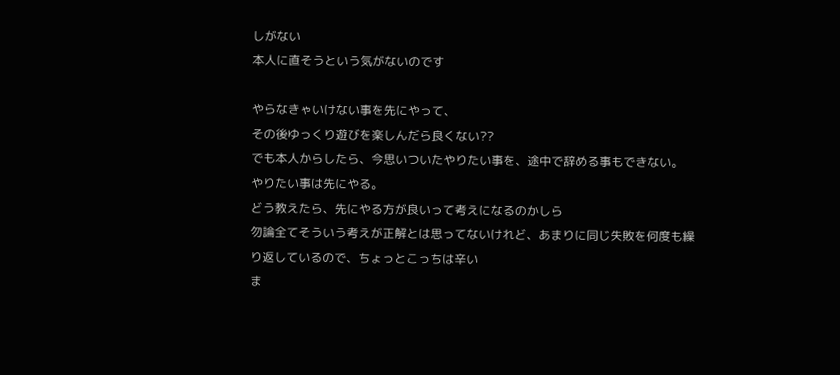しがない
本人に直そうという気がないのです

やらなきゃいけない事を先にやって、
その後ゆっくり遊びを楽しんだら良くない??
でも本人からしたら、今思いついたやりたい事を、途中で辞める事もできない。
やりたい事は先にやる。
どう教えたら、先にやる方が良いって考えになるのかしら
勿論全てそういう考えが正解とは思ってないけれど、あまりに同じ失敗を何度も繰り返しているので、ちょっとこっちは辛い
ま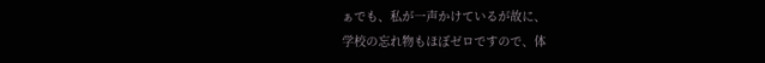ぁでも、私が一声かけているが故に、
学校の忘れ物もほぼゼロですので、体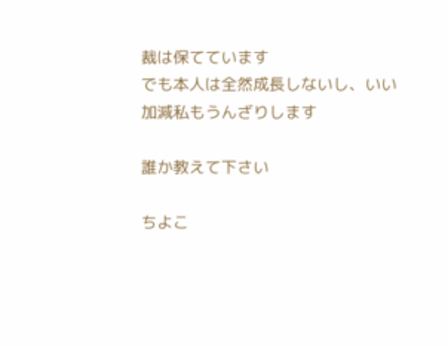裁は保てています
でも本人は全然成長しないし、いい加減私もうんざりします

誰か教えて下さい

ちよこ